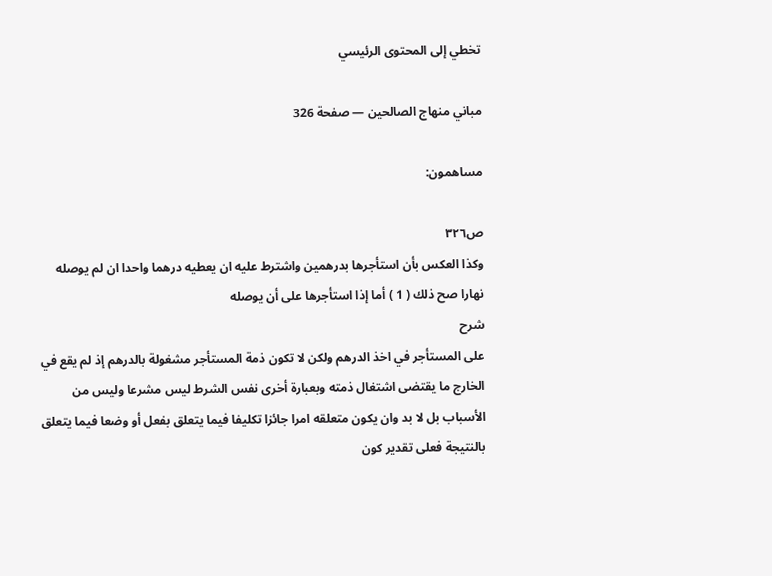تخطي إلى المحتوى الرئيسي

مباني منهاج الصالحين — صفحة 326

مساهمون:

ص٣٢٦
وكذا العكس بأن استأجرها بدرهمين واشترط عليه ان يعطيه درهما واحدا ان لم يوصله نهارا صح ذلك ( 1 ) أما إذا استأجرها على أن يوصله
شرح
على المستأجر في اخذ الدرهم ولكن لا تكون ذمة المستأجر مشغولة بالدرهم إذ لم يقع في الخارج ما يقتضى اشتغال ذمته وبعبارة أخرى نفس الشرط ليس مشرعا وليس من الأسباب بل لا بد وان يكون متعلقه امرا جائزا تكليفا فيما يتعلق بفعل أو وضعا فيما يتعلق بالنتيجة فعلى تقدير كون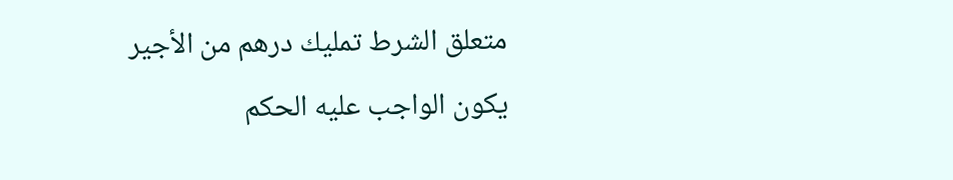متعلق الشرط تمليك درهم من الأجير يكون الواجب عليه الحكم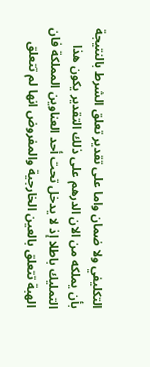التكليفي ولا ضمان واما على تقدير تعلق الشرط بالنتيجة بأن يملكه من الان الدرهم على ذلك التقدير يكون هذا التمليك باطلا إذ لا يدخل تحت أحد العناوين المملكة فان الهبة تتعلق بالعين الخارجية والمفروض انها لم تتعلق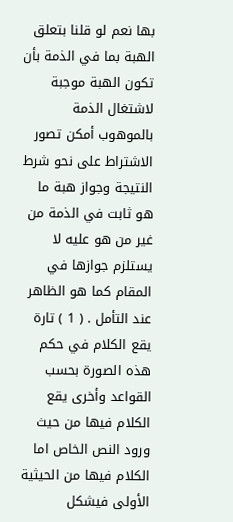بها نعم لو قلنا بتعلق الهبة بما في الذمة بأن تكون الهبة موجبة لاشتغال الذمة بالموهوب أمكن تصور الاشتراط على نحو شرط النتيجة وجواز هبة ما هو ثابت في الذمة من غير من هو عليه لا يستلزم جوازها في المقام كما هو الظاهر عند التأمل . ( 1 ) تارة يقع الكلام في حكم هذه الصورة بحسب القواعد وأخرى يقع الكلام فيها من حيث ورود النص الخاص اما الكلام فيها من الحيثية الأولى فيشكل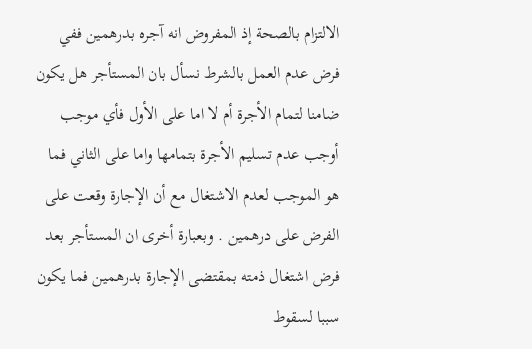الالتزام بالصحة إذ المفروض انه آجره بدرهمين ففي فرض عدم العمل بالشرط نسأل بان المستأجر هل يكون ضامنا لتمام الأجرة أم لا اما على الأول فأي موجب أوجب عدم تسليم الأجرة بتمامها واما على الثاني فما هو الموجب لعدم الاشتغال مع أن الإجارة وقعت على الفرض على درهمين . وبعبارة أخرى ان المستأجر بعد فرض اشتغال ذمته بمقتضى الإجارة بدرهمين فما يكون سببا لسقوط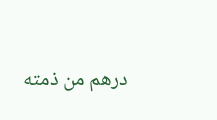درهم من ذمته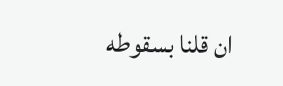ان قلنا بسقوطه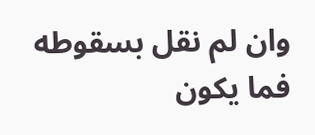وان لم نقل بسقوطه فما يكون